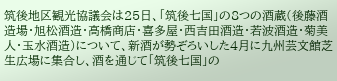筑後地区観光協議会は25日、「筑後七国」の8つの酒蔵(後藤酒造場・旭松酒造・高橋商店・喜多屋・西吉田酒造・若波酒造・菊美人・玉水酒造)について、新酒が勢ぞろいした4月に九州芸文館芝生広場に集合し、酒を通じて「筑後七国」の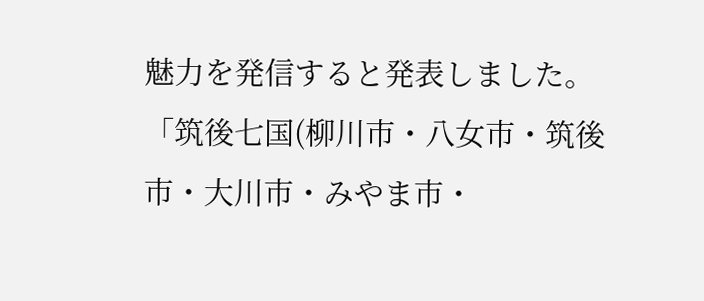魅力を発信すると発表しました。
「筑後七国(柳川市・八女市・筑後市・大川市・みやま市・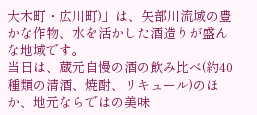大木町・広川町)」は、矢部川流域の豊かな作物、水を活かした酒造りが盛んな地域です。
当日は、蔵元自慢の酒の飲み比べ(約40種類の清酒、焼酎、リキュール)のほか、地元ならではの美味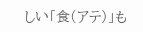しい「食(アテ)」も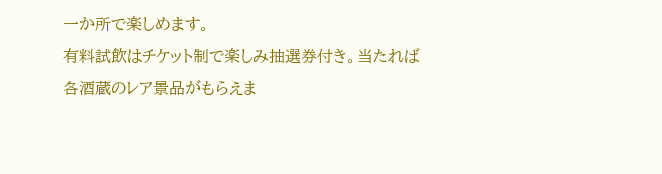一か所で楽しめます。
有料試飲はチケット制で楽しみ抽選券付き。当たれば各酒蔵のレア景品がもらえま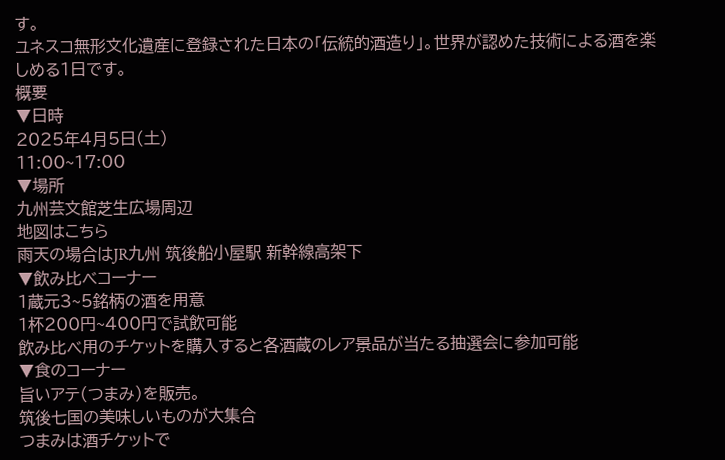す。
ユネスコ無形文化遺産に登録された日本の「伝統的酒造り」。世界が認めた技術による酒を楽しめる1日です。
概要
▼日時
2025年4月5日(土)
11:00~17:00
▼場所
九州芸文館芝生広場周辺
地図はこちら
雨天の場合はJR九州 筑後船小屋駅 新幹線高架下
▼飲み比べコーナー
1蔵元3~5銘柄の酒を用意
1杯200円~400円で試飲可能
飲み比べ用のチケットを購入すると各酒蔵のレア景品が当たる抽選会に参加可能
▼食のコーナー
旨いアテ(つまみ)を販売。
筑後七国の美味しいものが大集合
つまみは酒チケットで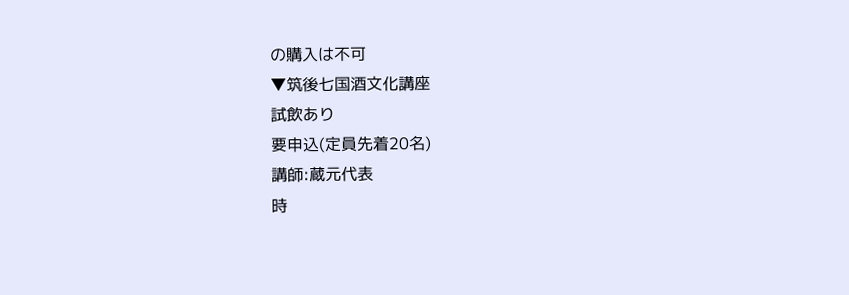の購入は不可
▼筑後七国酒文化講座
試飲あり
要申込(定員先着20名)
講師:蔵元代表
時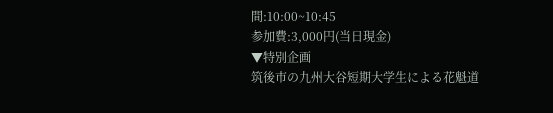間:10:00~10:45
参加費:3,000円(当日現金)
▼特別企画
筑後市の九州大谷短期大学生による花魁道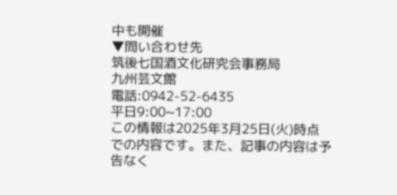中も開催
▼問い合わせ先
筑後七国酒文化研究会事務局
九州芸文館
電話:0942-52-6435
平日9:00~17:00
この情報は2025年3月25日(火)時点での内容です。また、記事の内容は予告なく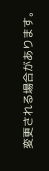変更される場合があります。